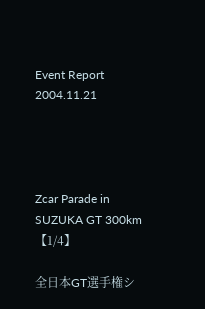Event Report
2004.11.21




Zcar Parade in SUZUKA GT 300km 【1/4】

全日本GT選手権シ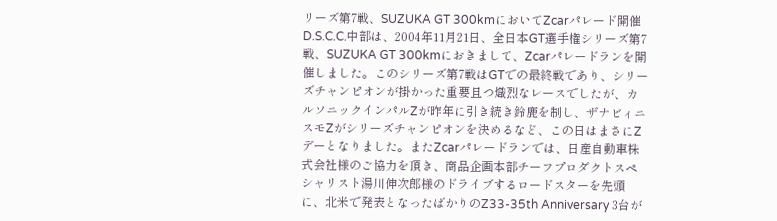リーズ第7戦、SUZUKA GT 300kmにおいてZcarパレード開催
D.S.C.C.中部は、2004年11月21日、全日本GT選手権シリーズ第7戦、SUZUKA GT 300kmにおきまして、Zcarパレードランを開催しました。このシリーズ第7戦はGTでの最終戦であり、シリーズチャンピオンが掛かった重要且つ熾烈なレースでしたが、カルソニックインパルZが昨年に引き続き鈴鹿を制し、ザナビィニスモZがシリーズチャンピオンを決めるなど、この日はまさにZデーとなりました。またZcarパレードランでは、日産自動車株式会社様のご協力を頂き、商品企画本部チーフプロダクトスペシャリスト湯川伸次郎様のドライブするロードスターを先頭に、北米で発表となったばかりのZ33-35th Anniversary 3台が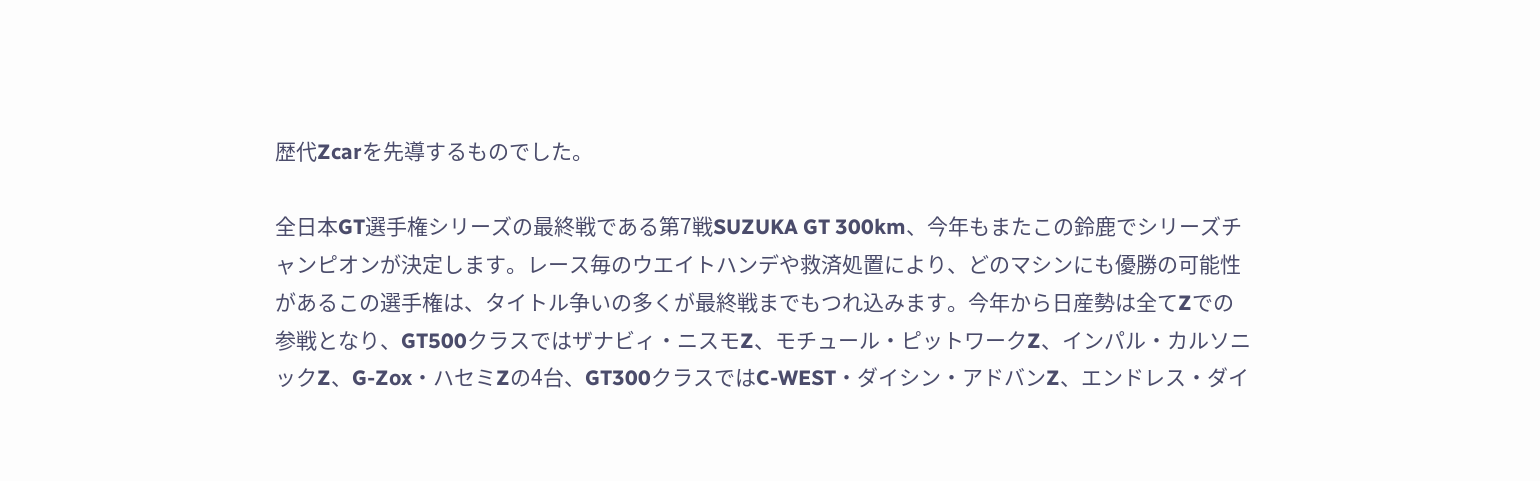歴代Zcarを先導するものでした。

全日本GT選手権シリーズの最終戦である第7戦SUZUKA GT 300km、今年もまたこの鈴鹿でシリーズチャンピオンが決定します。レース毎のウエイトハンデや救済処置により、どのマシンにも優勝の可能性があるこの選手権は、タイトル争いの多くが最終戦までもつれ込みます。今年から日産勢は全てZでの参戦となり、GT500クラスではザナビィ・ニスモZ、モチュール・ピットワークZ、インパル・カルソニックZ、G-Zox・ハセミZの4台、GT300クラスではC-WEST・ダイシン・アドバンZ、エンドレス・ダイ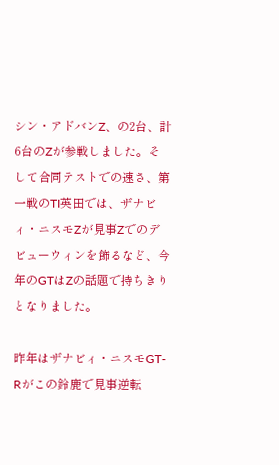シン・アドバンZ、の2台、計6台のZが参戦しました。そして合同テストでの速さ、第一戦のTI英田では、ザナビィ・ニスモZが見事Zでのデビューウィンを飾るなど、今年のGTはZの話題で持ちきりとなりました。

昨年はザナビィ・ニスモGT-Rがこの鈴鹿で見事逆転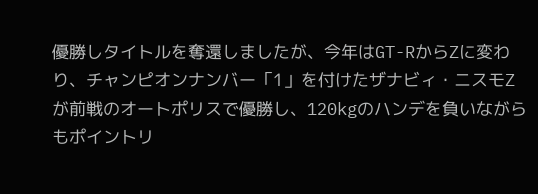優勝しタイトルを奪還しましたが、今年はGT-RからZに変わり、チャンピオンナンバー「1」を付けたザナビィ・ニスモZが前戦のオートポリスで優勝し、120kgのハンデを負いながらもポイントリ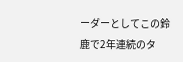ーダーとしてこの鈴鹿で2年連続のタ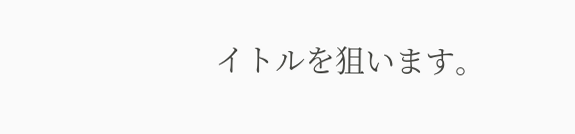イトルを狙います。